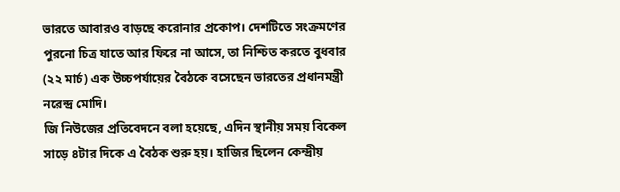ভারতে আবারও বাড়ছে করোনার প্রকোপ। দেশটিতে সংক্রমণের পুরনো চিত্র যাতে আর ফিরে না আসে, তা নিশ্চিত করতে বুধবার (২২ মার্চ) এক উচ্চপর্যায়ের বৈঠকে বসেছেন ভারতের প্রধানমন্ত্রী নরেন্দ্র মোদি।
জি নিউজের প্রতিবেদনে বলা হয়েছে, এদিন স্থানীয় সময় বিকেল সাড়ে ৪টার দিকে এ বৈঠক শুরু হয়। হাজির ছিলেন কেন্দ্রীয়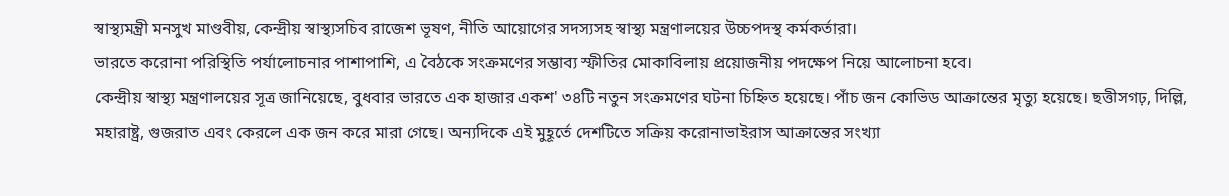স্বাস্থ্যমন্ত্রী মনসুখ মাণ্ডবীয়, কেন্দ্রীয় স্বাস্থ্যসচিব রাজেশ ভূষণ, নীতি আয়োগের সদস্যসহ স্বাস্থ্য মন্ত্রণালয়ের উচ্চপদস্থ কর্মকর্তারা।
ভারতে করোনা পরিস্থিতি পর্যালোচনার পাশাপাশি, এ বৈঠকে সংক্রমণের সম্ভাব্য স্ফীতির মোকাবিলায় প্রয়োজনীয় পদক্ষেপ নিয়ে আলোচনা হবে।
কেন্দ্রীয় স্বাস্থ্য মন্ত্রণালয়ের সূত্র জানিয়েছে, বুধবার ভারতে এক হাজার একশ' ৩৪টি নতুন সংক্রমণের ঘটনা চিহ্নিত হয়েছে। পাঁচ জন কোভিড আক্রান্তের মৃত্যু হয়েছে। ছত্তীসগঢ়, দিল্লি, মহারাষ্ট্র, গুজরাত এবং কেরলে এক জন করে মারা গেছে। অন্যদিকে এই মুহূর্তে দেশটিতে সক্রিয় করোনাভাইরাস আক্রান্তের সংখ্যা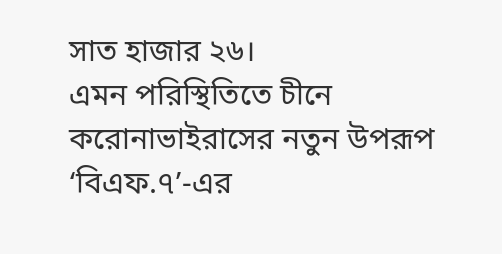সাত হাজার ২৬।
এমন পরিস্থিতিতে চীনে করোনাভাইরাসের নতুন উপরূপ ‘বিএফ.৭’-এর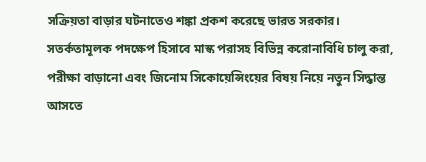সক্রিয়তা বাড়ার ঘটনাতেও শঙ্কা প্রকশ করেছে ভারত সরকার।
সতর্কতামূলক পদক্ষেপ হিসাবে মাস্ক পরাসহ বিভিন্ন করোনাবিধি চালু করা, পরীক্ষা বাড়ানো এবং জিনোম সিকোয়েন্সিংয়ের বিষয় নিয়ে নতুন সিদ্ধান্ত আসতে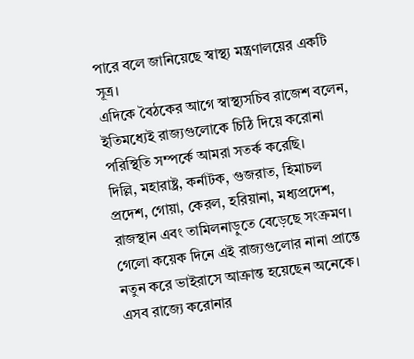পারে বলে জানিয়েছে স্বাস্থ্য মন্ত্রণালয়ের একটি সূত্র।
এদিকে বৈঠকের আগে স্বাস্থ্যসচিব রাজেশ বলেন, ইতিমধ্যেই রাজ্যগুলোকে চিঠি দিয়ে করোনা পরিস্থিতি সম্পর্কে আমরা সতর্ক করেছি।
দিল্লি, মহারাষ্ট্র, কর্নাটক, গুজরাত, হিমাচল প্রদেশ, গোয়া, কেরল, হরিয়ানা, মধ্যপ্রদেশ, রাজস্থান এবং তামিলনাড়ুতে বেড়েছে সংক্রমণ। গেলো কয়েক দিনে এই রাজ্যগুলোর নানা প্রান্তে নতুন করে ভাইরাসে আক্রান্ত হয়েছেন অনেকে। এসব রাজ্যে করোনার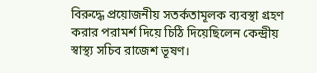বিরুদ্ধে প্রয়োজনীয় সতর্কতামূলক ব্যবস্থা গ্রহণ করার পরামর্শ দিয়ে চিঠি দিয়েছিলেন কেন্দ্রীয় স্বাস্থ্য সচিব রাজেশ ভূষণ।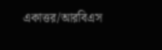একাত্তর/আরবিএস